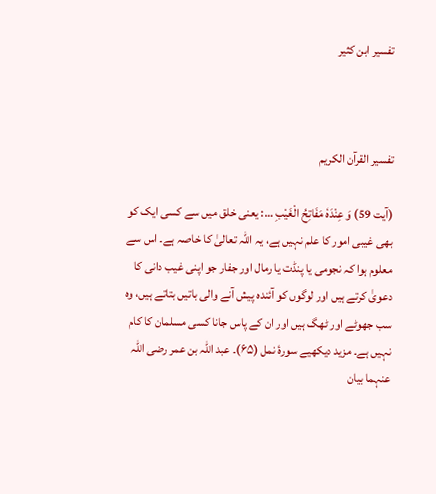تفسير ابن كثير



تفسیر القرآن الکریم

(آیت 59) وَ عِنْدَهٗ مَفَاتِحُ الْغَيْبِ …: یعنی خلق میں سے کسی ایک کو بھی غیبی امور کا علم نہیں ہے، یہ اللہ تعالیٰ کا خاصہ ہے۔ اس سے معلوم ہوا کہ نجومی یا پنڈت یا رمال اور جفار جو اپنی غیب دانی کا دعویٰ کرتے ہیں اور لوگوں کو آئندہ پیش آنے والی باتیں بتاتے ہیں، وہ سب جھوٹے اور ٹھگ ہیں اور ان کے پاس جانا کسی مسلمان کا کام نہیں ہے۔ مزید دیکھیے سورۂ نمل (۶۵)۔ عبد اللہ بن عمر رضی اللہ عنہما بیان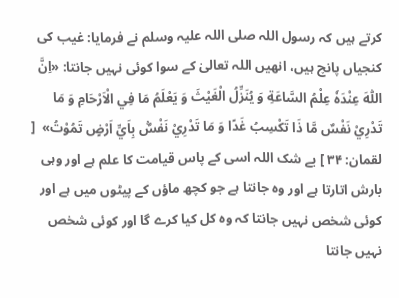کرتے ہیں کہ رسول اللہ صلی اللہ علیہ وسلم نے فرمایا: غیب کی کنجیاں پانچ ہیں، انھیں اللہ تعالیٰ کے سوا کوئی نہیں جانتا: «اِنَّ اللّٰهَ عِنْدَهٗ عِلْمُ السَّاعَةِ وَ يُنَزِّلُ الْغَيْثَ وَ يَعْلَمُ مَا فِي الْاَرْحَامِ وَ مَا تَدْرِيْ نَفْسٌ مَّا ذَا تَكْسِبُ غَدًا وَ مَا تَدْرِيْ نَفْسٌۢ بِاَيِّ اَرْضٍ تَمُوْتُ»  [ لقمان: ۳۴ ] بے شک اللہ اسی کے پاس قیامت کا علم ہے اور وہی بارش اتارتا ہے اور وہ جانتا ہے جو کچھ ماؤں کے پیٹوں میں ہے اور کوئی شخص نہیں جانتا کہ وہ کل کیا کرے گا اور کوئی شخص نہیں جانتا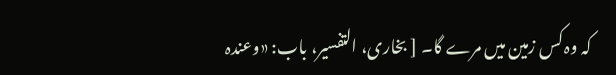کہ وہ کس زمین میں مرے گا۔ [ بخاری، التفسیر، باب: «وعندہ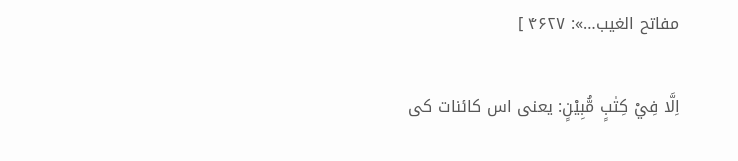مفاتح الغیب…»: ۴۶۲۷ ]

اِلَّا فِيْ كِتٰبٍ مُّبِيْنٍ: یعنی اس کائنات کی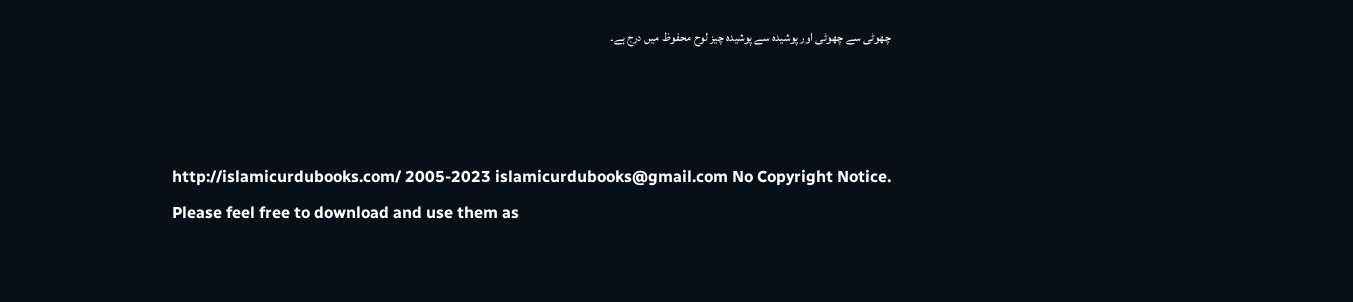چھوٹی سے چھوٹی اور پوشیدہ سے پوشیدہ چیز لوح محفوظ میں درج ہے۔



http://islamicurdubooks.com/ 2005-2023 islamicurdubooks@gmail.com No Copyright Notice.
Please feel free to download and use them as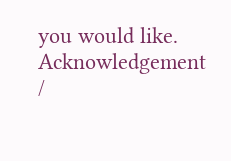you would like.
Acknowledgement /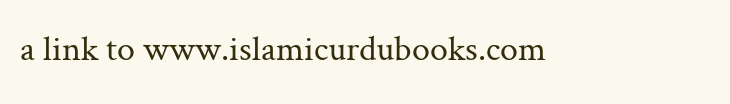a link to www.islamicurdubooks.com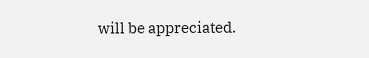will be appreciated.